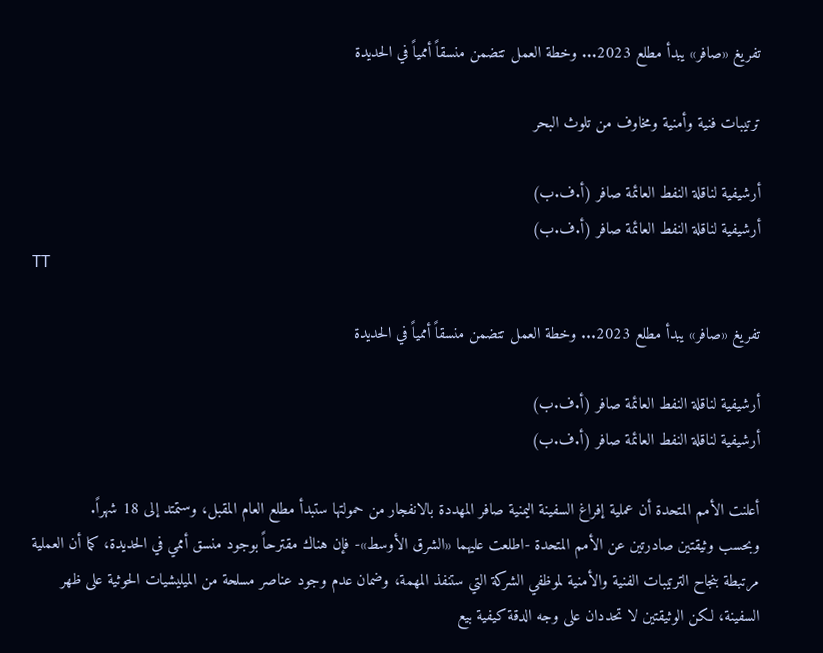تفريغ «صافر» يبدأ مطلع 2023... وخطة العمل تتضمن منسقاً أممياً في الحديدة

ترتيبات فنية وأمنية ومخاوف من تلوث البحر

أرشيفية لناقلة النفط العائمة صافر (أ.ف.ب)
أرشيفية لناقلة النفط العائمة صافر (أ.ف.ب)
TT

تفريغ «صافر» يبدأ مطلع 2023... وخطة العمل تتضمن منسقاً أممياً في الحديدة

أرشيفية لناقلة النفط العائمة صافر (أ.ف.ب)
أرشيفية لناقلة النفط العائمة صافر (أ.ف.ب)

أعلنت الأمم المتحدة أن عملية إفراغ السفينة اليمنية صافر المهددة بالانفجار من حمولتها ستبدأ مطلع العام المقبل، وستمتد إلى 18 شهراً.
وبحسب وثيقتين صادرتين عن الأمم المتحدة -اطلعت عليهما «الشرق الأوسط»- فإن هناك مقترحاً بوجود منسق أممي في الحديدة، كما أن العملية مرتبطة بنجاح الترتيبات الفنية والأمنية لموظفي الشركة التي ستنفذ المهمة، وضمان عدم وجود عناصر مسلحة من الميليشيات الحوثية على ظهر السفينة، لكن الوثيقتين لا تحددان على وجه الدقة كيفية بيع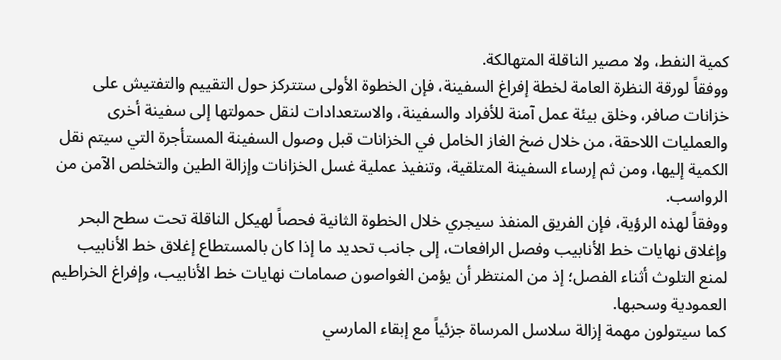كمية النفط، ولا مصير الناقلة المتهالكة.
ووفقاً لورقة النظرة العامة لخطة إفراغ السفينة، فإن الخطوة الأولى ستتركز حول التقييم والتفتيش على خزانات صافر، وخلق بيئة عمل آمنة للأفراد والسفينة، والاستعدادات لنقل حمولتها إلى سفينة أخرى والعمليات اللاحقة، من خلال ضخ الغاز الخامل في الخزانات قبل وصول السفينة المستأجرة التي سيتم نقل الكمية إليها، ومن ثم إرساء السفينة المتلقية، وتنفيذ عملية غسل الخزانات وإزالة الطين والتخلص الآمن من الرواسب.
ووفقاً لهذه الرؤية، فإن الفريق المنفذ سيجري خلال الخطوة الثانية فحصاً لهيكل الناقلة تحت سطح البحر وإغلاق نهايات خط الأنابيب وفصل الرافعات، إلى جانب تحديد ما إذا كان بالمستطاع إغلاق خط الأنابيب لمنع التلوث أثناء الفصل؛ إذ من المنتظر أن يؤمن الغواصون صمامات نهايات خط الأنابيب، وإفراغ الخراطيم العمودية وسحبها.
كما سيتولون مهمة إزالة سلاسل المرساة جزئياً مع إبقاء المارسي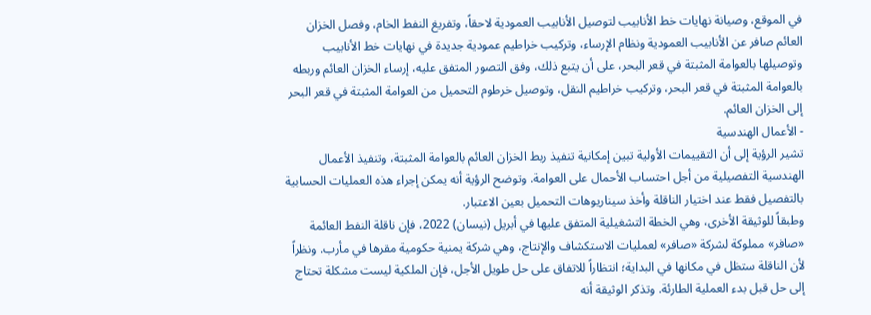في الموقع، وصيانة نهايات خط الأنابيب لتوصيل الأنابيب العمودية لاحقاً، وتفريغ النفط الخام، وفصل الخزان العائم صافر عن الأنابيب العمودية ونظام الإرساء، وتركيب خراطيم عمودية جديدة في نهايات خط الأنابيب وتوصيلها بالعوامة المثبتة في قعر البحر، على أن يتبع ذلك، وفق التصور المتفق عليه، إرساء الخزان العائم وربطه بالعوامة المثبتة في قعر البحر، وتركيب خراطيم النقل، وتوصيل خرطوم التحميل من العوامة المثبتة في قعر البحر إلى الخزان العائم.
- الأعمال الهندسية
تشير الرؤية إلى أن التقييمات الأولية تبين إمكانية تنفيذ ربط الخزان العائم بالعوامة المثبتة، وتنفيذ الأعمال الهندسية التفصيلية من أجل احتساب الأحمال على العوامة. وتوضح الرؤية أنه يمكن إجراء هذه العمليات الحسابية بالتفصيل فقط عند اختيار الناقلة وأخذ سيناريوهات التحميل بعين الاعتبار.
وطبقاً للوثيقة الأخرى، وهي الخطة التشغيلية المتفق عليها في أبريل (نيسان) 2022، فإن ناقلة النفط العائمة «صافر» مملوكة لشركة «صافر» لعمليات الاستكشاف والإنتاج، وهي شركة يمنية حكومية مقرها في مأرب. ونظراً لأن الناقلة ستظل في مكانها في البداية؛ انتظاراً للاتفاق على حل طويل الأجل، فإن الملكية ليست مشكلة تحتاج إلى حل قبل بدء العملية الطارئة. وتذكر الوثيقة أنه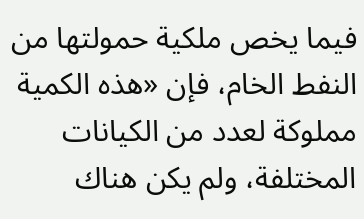فيما يخص ملكية حمولتها من النفط الخام، فإن «هذه الكمية مملوكة لعدد من الكيانات المختلفة، ولم يكن هناك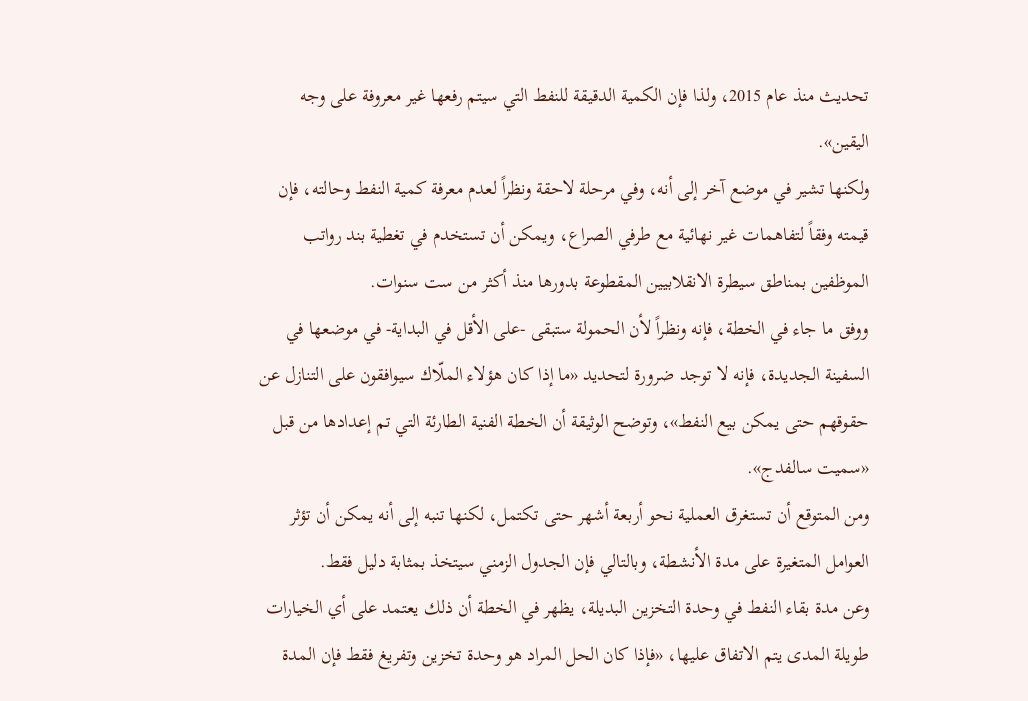تحديث منذ عام 2015، ولذا فإن الكمية الدقيقة للنفط التي سيتم رفعها غير معروفة على وجه اليقين».
ولكنها تشير في موضع آخر إلى أنه، وفي مرحلة لاحقة ونظراً لعدم معرفة كمية النفط وحالته، فإن قيمته وفقاً لتفاهمات غير نهائية مع طرفي الصراع، ويمكن أن تستخدم في تغطية بند رواتب الموظفين بمناطق سيطرة الانقلابيين المقطوعة بدورها منذ أكثر من ست سنوات.
ووفق ما جاء في الخطة، فإنه ونظراً لأن الحمولة ستبقى -على الأقل في البداية- في موضعها في السفينة الجديدة، فإنه لا توجد ضرورة لتحديد «ما إذا كان هؤلاء الملّاك سيوافقون على التنازل عن حقوقهم حتى يمكن بيع النفط»، وتوضح الوثيقة أن الخطة الفنية الطارئة التي تم إعدادها من قبل «سميت سالفدج».
ومن المتوقع أن تستغرق العملية نحو أربعة أشهر حتى تكتمل، لكنها تنبه إلى أنه يمكن أن تؤثر العوامل المتغيرة على مدة الأنشطة، وبالتالي فإن الجدول الزمني سيتخذ بمثابة دليل فقط.
وعن مدة بقاء النفط في وحدة التخزين البديلة، يظهر في الخطة أن ذلك يعتمد على أي الخيارات طويلة المدى يتم الاتفاق عليها، «فإذا كان الحل المراد هو وحدة تخزين وتفريغ فقط فإن المدة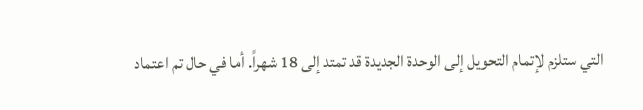التي ستلزم لإتمام التحويل إلى الوحدة الجديدة قد تمتد إلى 18 شهراً. أما في حال تم اعتماد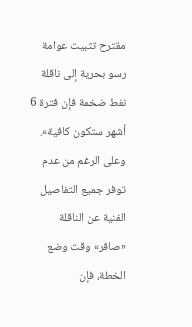مقترح تثبيت عوامة رسو بحرية إلى ناقلة نفط ضخمة فإن فترة 6 أشهر ستكون كافية».
وعلى الرغم من عدم توفر جميع التفاصيل الفنية عن الناقلة «صافر» وقت وضع الخطة، فإن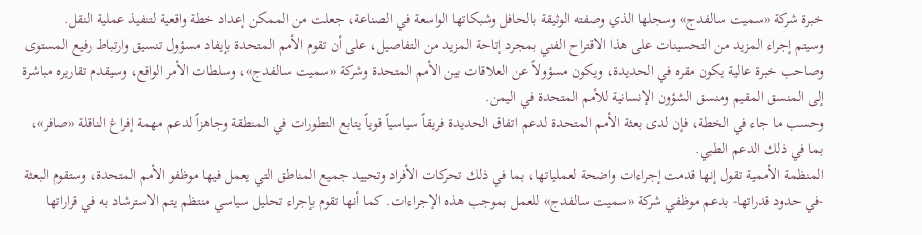خبرة شركة «سميت سالفدج» وسجلها الذي وصفته الوثيقة بالحافل وشبكاتها الواسعة في الصناعة، جعلت من الممكن إعداد خطة واقعية لتنفيذ عملية النقل.
وسيتم إجراء المزيد من التحسينات على هذا الاقتراح الفني بمجرد إتاحة المزيد من التفاصيل، على أن تقوم الأمم المتحدة بإيفاد مسؤول تنسيق وارتباط رفيع المستوى وصاحب خبرة عالية يكون مقره في الحديدة، ويكون مسؤولاً عن العلاقات بين الأمم المتحدة وشركة «سميت سالفدج»، وسلطات الأمر الواقع، وسيقدم تقاريره مباشرة إلى المنسق المقيم ومنسق الشؤون الإنسانية للأمم المتحدة في اليمن.
وحسب ما جاء في الخطة، فإن لدى بعثة الأمم المتحدة لدعم اتفاق الحديدة فريقاً سياسياً قوياً يتابع التطورات في المنطقة وجاهزاً لدعم مهمة إفراغ الناقلة «صافر»، بما في ذلك الدعم الطبي.
المنظمة الأممية تقول إنها قدمت إجراءات واضحة لعملياتها، بما في ذلك تحركات الأفراد وتحييد جميع المناطق التي يعمل فيها موظفو الأمم المتحدة، وستقوم البعثة -في حدود قدراتها- بدعم موظفي شركة «سميت سالفدج» للعمل بموجب هذه الإجراءات. كما أنها تقوم بإجراء تحليل سياسي منتظم يتم الاسترشاد به في قراراتها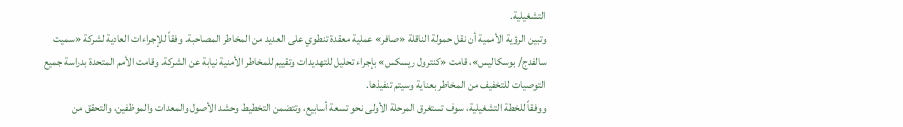التشغيلية.
وتبين الرؤية الأممية أن نقل حمولة الناقلة «صافر» عملية معقدة تنطوي على العديد من المخاطر المصاحبة. وفقاً للإجراءات العادية لشركة «سميت سالفدج/ بوسكاليس»، قامت «كنترول ريسكس» بإجراء تحليل للتهديدات وتقييم للمخاطر الأمنية نيابة عن الشركة. وقامت الأمم المتحدة بدراسة جميع التوصيات للتخفيف من المخاطر بعناية وسيتم تنفيذها.
ووفقاً للخطة التشغيلية، سوف تستغرق المرحلة الأولى نحو تسعة أسابيع، وتتضمن التخطيط وحشد الأصول والمعدات والموظفين، والتحقق من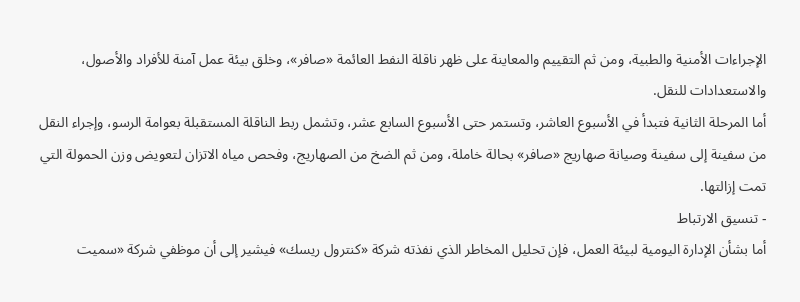الإجراءات الأمنية والطبية، ومن ثم التقييم والمعاينة على ظهر ناقلة النفط العائمة «صافر»، وخلق بيئة عمل آمنة للأفراد والأصول، والاستعدادات للنقل.
أما المرحلة الثانية فتبدأ في الأسبوع العاشر، وتستمر حتى الأسبوع السابع عشر، وتشمل ربط الناقلة المستقبلة بعوامة الرسو، وإجراء النقل من سفينة إلى سفينة وصيانة صهاريج «صافر» بحالة خاملة، ومن ثم الضخ من الصهاريج، وفحص مياه الاتزان لتعويض وزن الحمولة التي تمت إزالتها.
- تنسيق الارتباط
أما بشأن الإدارة اليومية لبيئة العمل، فإن تحليل المخاطر الذي نفذته شركة «كنترول ريسك» فيشير إلى أن موظفي شركة «سميت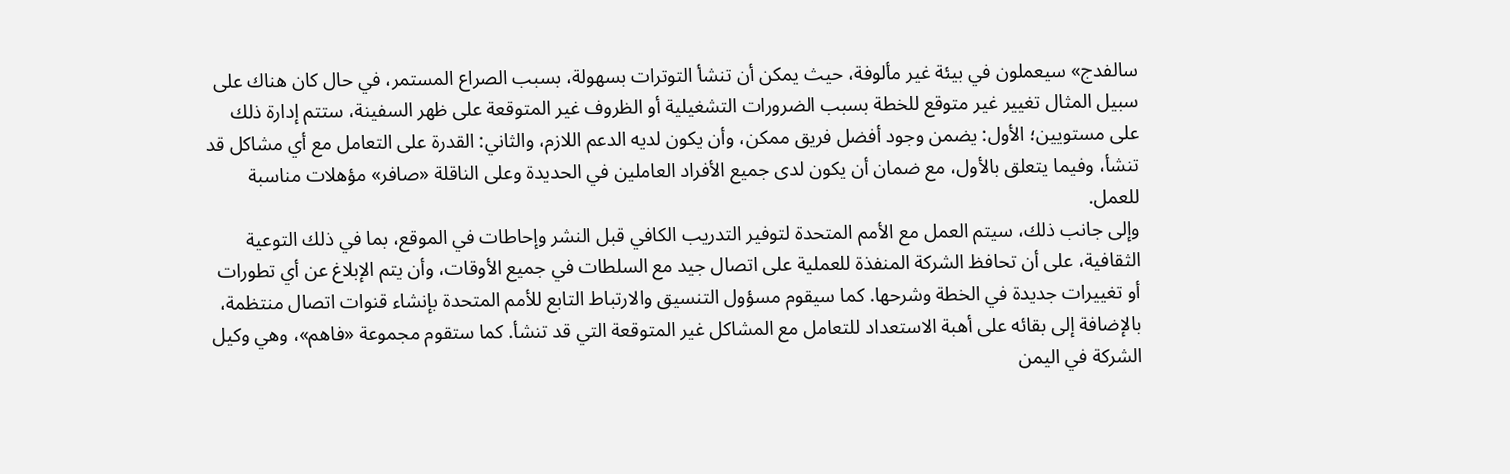سالفدج» سيعملون في بيئة غير مألوفة، حيث يمكن أن تنشأ التوترات بسهولة، بسبب الصراع المستمر، في حال كان هناك على سبيل المثال تغيير غير متوقع للخطة بسبب الضرورات التشغيلية أو الظروف غير المتوقعة على ظهر السفينة، ستتم إدارة ذلك على مستويين؛ الأول: يضمن وجود أفضل فريق ممكن، وأن يكون لديه الدعم اللازم، والثاني: القدرة على التعامل مع أي مشاكل قد تنشأ، وفيما يتعلق بالأول، مع ضمان أن يكون لدى جميع الأفراد العاملين في الحديدة وعلى الناقلة «صافر» مؤهلات مناسبة للعمل.
وإلى جانب ذلك، سيتم العمل مع الأمم المتحدة لتوفير التدريب الكافي قبل النشر وإحاطات في الموقع، بما في ذلك التوعية الثقافية، على أن تحافظ الشركة المنفذة للعملية على اتصال جيد مع السلطات في جميع الأوقات، وأن يتم الإبلاغ عن أي تطورات أو تغييرات جديدة في الخطة وشرحها. كما سيقوم مسؤول التنسيق والارتباط التابع للأمم المتحدة بإنشاء قنوات اتصال منتظمة، بالإضافة إلى بقائه على أهبة الاستعداد للتعامل مع المشاكل غير المتوقعة التي قد تنشأ. كما ستقوم مجموعة «فاهم»، وهي وكيل الشركة في اليمن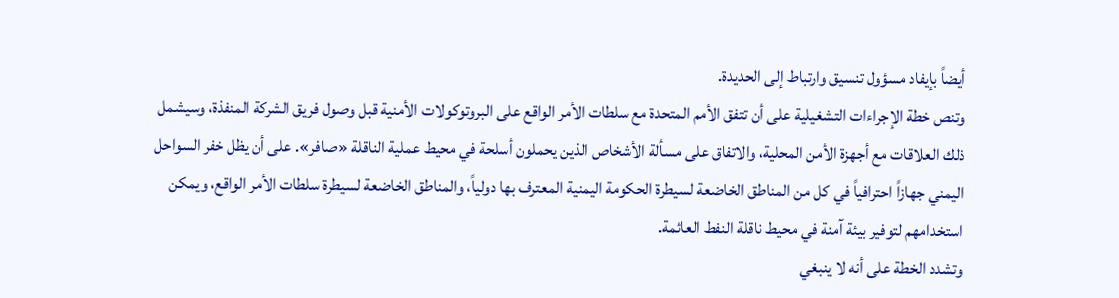أيضاً بإيفاد مسؤول تنسيق وارتباط إلى الحديدة.
وتنص خطة الإجراءات التشغيلية على أن تتفق الأمم المتحدة مع سلطات الأمر الواقع على البروتوكولات الأمنية قبل وصول فريق الشركة المنفذة، وسيشمل ذلك العلاقات مع أجهزة الأمن المحلية، والاتفاق على مسألة الأشخاص الذين يحملون أسلحة في محيط عملية الناقلة «صافر». على أن يظل خفر السواحل اليمني جهازاً احترافياً في كل من المناطق الخاضعة لسيطرة الحكومة اليمنية المعترف بها دولياً، والمناطق الخاضعة لسيطرة سلطات الأمر الواقع، ويمكن استخدامهم لتوفير بيئة آمنة في محيط ناقلة النفط العائمة.
وتشدد الخطة على أنه لا ينبغي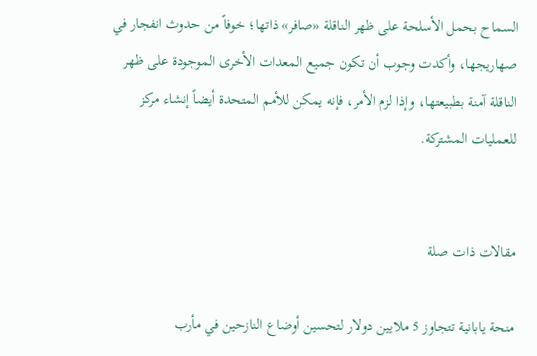السماح بحمل الأسلحة على ظهر الناقلة «صافر» ذاتها؛ خوفاً من حدوث انفجار في صهاريجها، وأكدت وجوب أن تكون جميع المعدات الأخرى الموجودة على ظهر الناقلة آمنة بطبيعتها، وإذا لزم الأمر، فإنه يمكن للأمم المتحدة أيضاً إنشاء مركز للعمليات المشتركة.


مقالات ذات صلة

منحة يابانية تتجاوز 5 ملايين دولار لتحسين أوضاع النازحين في مأرب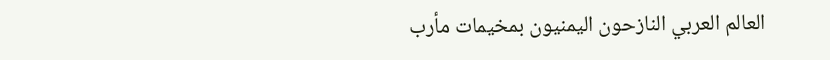العالم العربي النازحون اليمنيون بمخيمات مأرب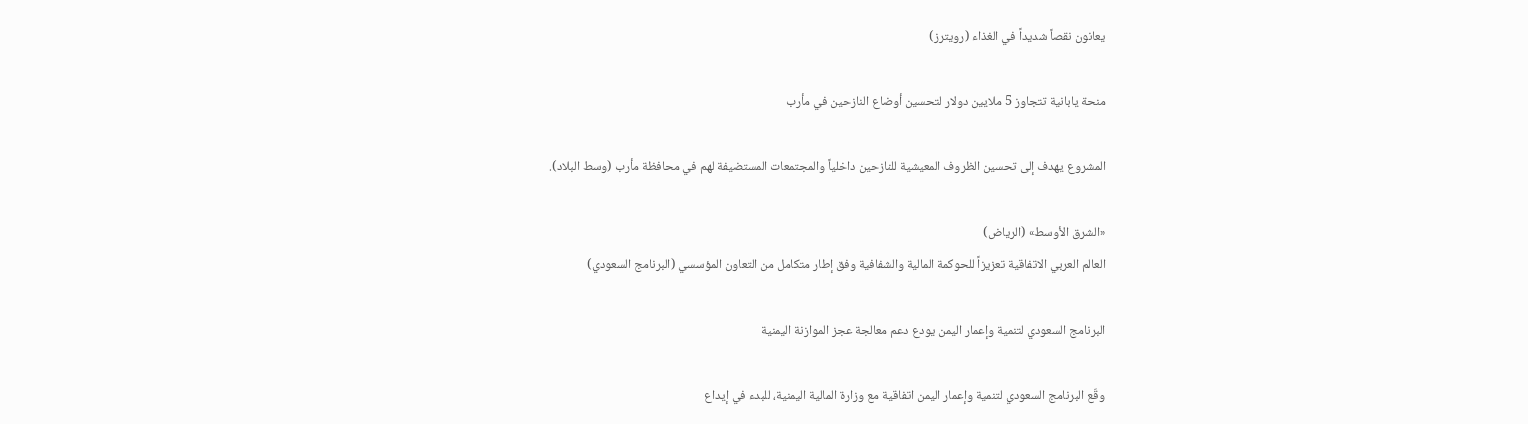يعانون نقصاً شديداً في الغذاء (رويترز)

منحة يابانية تتجاوز 5 ملايين دولار لتحسين أوضاع النازحين في مأرب

المشروع يهدف إلى تحسين الظروف المعيشية للنازحين داخلياً والمجتمعات المستضيفة لهم في محافظة مأرب (وسط البلاد).

«الشرق الأوسط» (الرياض)
العالم العربي الاتفاقية تعزيزاً للحوكمة المالية والشفافية وفق إطار متكامل من التعاون المؤسسي (البرنامج السعودي)

البرنامج السعودي لتنمية وإعمار اليمن يودع دعم معالجة عجز الموازنة اليمنية

وقّع البرنامج السعودي لتنمية وإعمار اليمن اتفاقية مع وزارة المالية اليمنية، للبدء في إيداع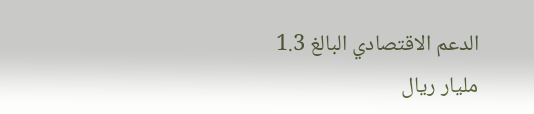الدعم الاقتصادي البالغ 1.3 مليار ريال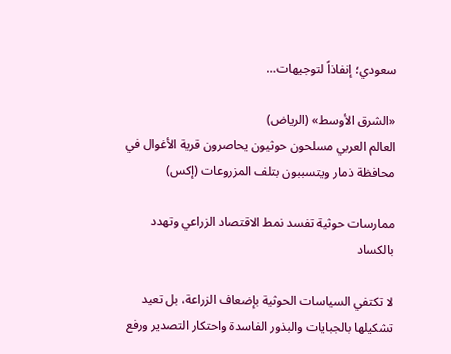سعودي؛ إنفاذاً لتوجيهات…

«الشرق الأوسط» (الرياض)
العالم العربي مسلحون حوثيون يحاصرون قرية الأغوال في محافظة ذمار ويتسببون بتلف المزروعات (إكس)

ممارسات حوثية تفسد نمط الاقتصاد الزراعي وتهدد بالكساد

لا تكتفي السياسات الحوثية بإضعاف الزراعة، بل تعيد تشكيلها بالجبايات والبذور الفاسدة واحتكار التصدير ورفع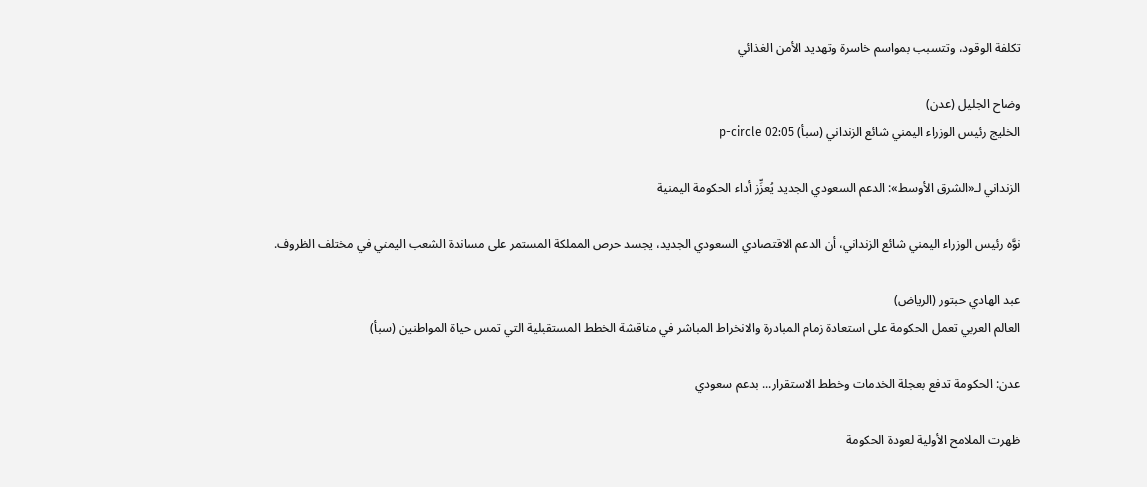تكلفة الوقود، وتتسبب بمواسم خاسرة وتهديد الأمن الغذائي

وضاح الجليل (عدن)
الخليج رئيس الوزراء اليمني شائع الزنداني (سبأ) p-circle 02:05

الزنداني لـ«الشرق الأوسط»: الدعم السعودي الجديد يُعزِّز أداء الحكومة اليمنية

نوَّه رئيس الوزراء اليمني شائع الزنداني، أن الدعم الاقتصادي السعودي الجديد، يجسد حرص المملكة المستمر على مساندة الشعب اليمني في مختلف الظروف.

عبد الهادي حبتور (الرياض)
العالم العربي تعمل الحكومة على استعادة زمام المبادرة والانخراط المباشر في مناقشة الخطط المستقبلية التي تمس حياة المواطنين (سبأ)

عدن: الحكومة تدفع بعجلة الخدمات وخطط الاستقرار... بدعم سعودي

ظهرت الملامح الأولية لعودة الحكومة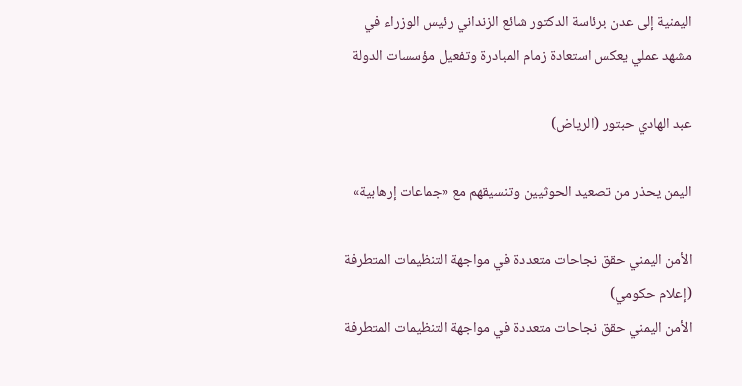اليمنية إلى عدن برئاسة الدكتور شائع الزنداني رئيس الوزراء في مشهد عملي يعكس استعادة زمام المبادرة وتفعيل مؤسسات الدولة

عبد الهادي حبتور (الرياض)

اليمن يحذر من تصعيد الحوثيين وتنسيقهم مع «جماعات إرهابية»

الأمن اليمني حقق نجاحات متعددة في مواجهة التنظيمات المتطرفة (إعلام حكومي)
الأمن اليمني حقق نجاحات متعددة في مواجهة التنظيمات المتطرفة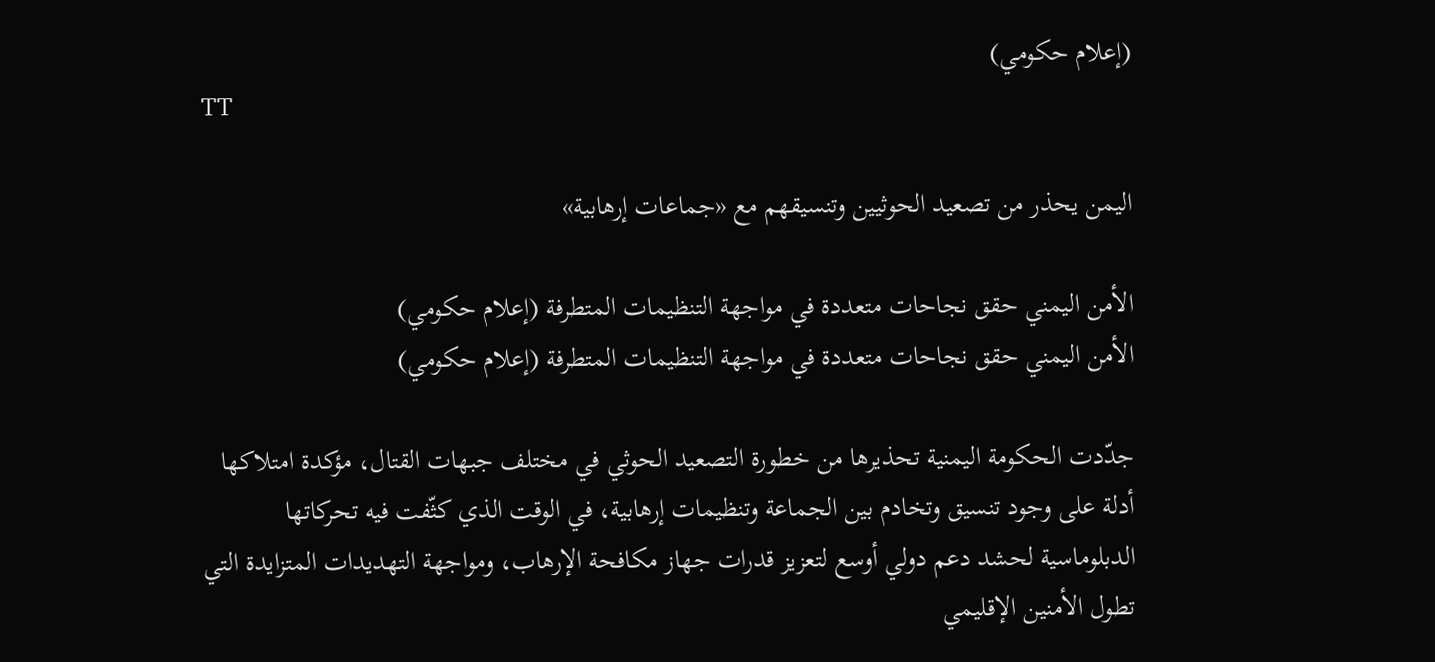(إعلام حكومي)
TT

اليمن يحذر من تصعيد الحوثيين وتنسيقهم مع «جماعات إرهابية»

الأمن اليمني حقق نجاحات متعددة في مواجهة التنظيمات المتطرفة (إعلام حكومي)
الأمن اليمني حقق نجاحات متعددة في مواجهة التنظيمات المتطرفة (إعلام حكومي)

جدّدت الحكومة اليمنية تحذيرها من خطورة التصعيد الحوثي في مختلف جبهات القتال، مؤكدة امتلاكها أدلة على وجود تنسيق وتخادم بين الجماعة وتنظيمات إرهابية، في الوقت الذي كثّفت فيه تحركاتها الدبلوماسية لحشد دعم دولي أوسع لتعزيز قدرات جهاز مكافحة الإرهاب، ومواجهة التهديدات المتزايدة التي تطول الأمنين الإقليمي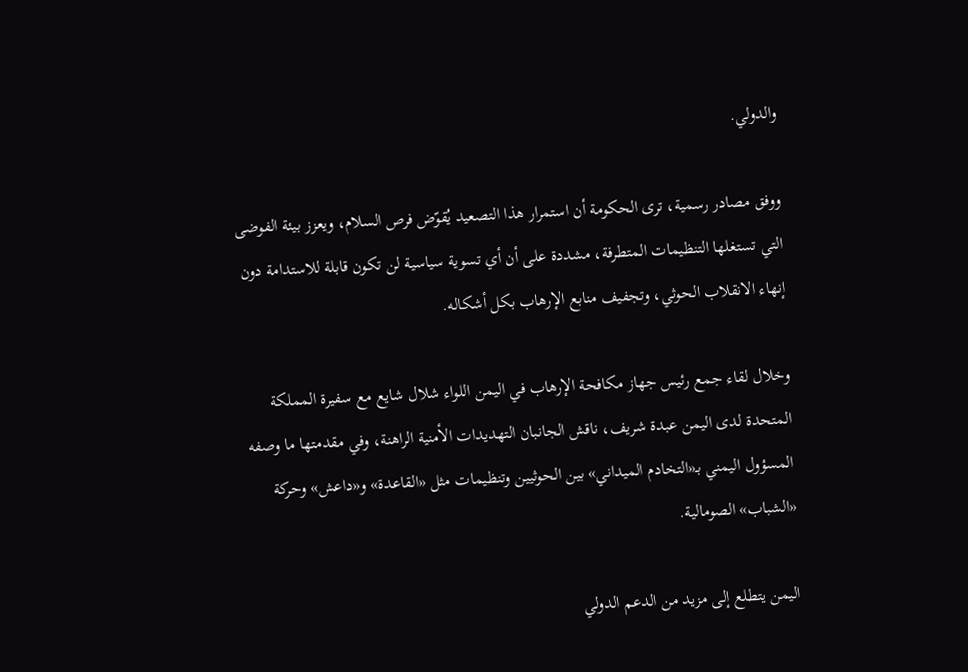والدولي.

ووفق مصادر رسمية، ترى الحكومة أن استمرار هذا التصعيد يُقوّض فرص السلام، ويعزز بيئة الفوضى التي تستغلها التنظيمات المتطرفة، مشددة على أن أي تسوية سياسية لن تكون قابلة للاستدامة دون إنهاء الانقلاب الحوثي، وتجفيف منابع الإرهاب بكل أشكاله.

وخلال لقاء جمع رئيس جهاز مكافحة الإرهاب في اليمن اللواء شلال شايع مع سفيرة المملكة المتحدة لدى اليمن عبدة شريف، ناقش الجانبان التهديدات الأمنية الراهنة، وفي مقدمتها ما وصفه المسؤول اليمني بـ«التخادم الميداني» بين الحوثيين وتنظيمات مثل «القاعدة» و«داعش» وحركة «الشباب» الصومالية.

اليمن يتطلع إلى مزيد من الدعم الدولي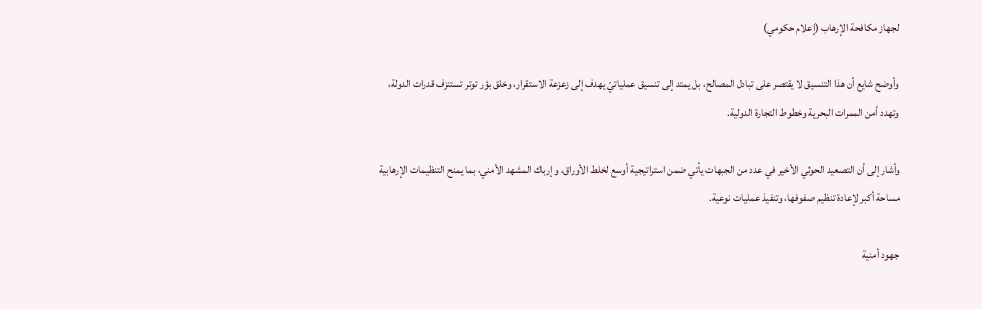لجهاز مكافحة الإرهاب (إعلام حكومي)

وأوضح شايع أن هذا التنسيق لا يقتصر على تبادل المصالح، بل يمتد إلى تنسيق عملياتيّ يهدف إلى زعزعة الاستقرار، وخلق بؤر توتر تستنزف قدرات الدولة، وتهدد أمن الممرات البحرية وخطوط التجارة الدولية.

وأشار إلى أن التصعيد الحوثي الأخير في عدد من الجبهات يأتي ضمن استراتيجية أوسع لخلط الأوراق، وإرباك المشهد الأمني، بما يمنح التنظيمات الإرهابية مساحة أكبر لإعادة تنظيم صفوفها، وتنفيذ عمليات نوعية.

جهود أمنية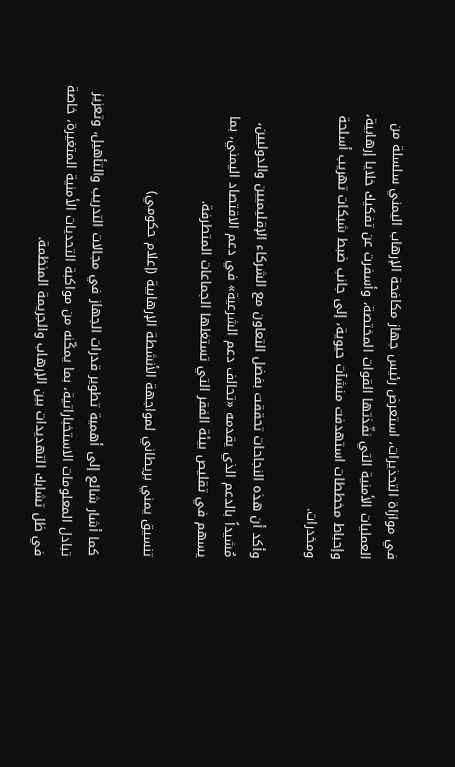في موازاة التحذيرات، استعرض رئيس جهاز مكافحة الإرهاب اليمني سلسلة من العمليات الأمنية التي نفّذتها القوات المختصة، وأسفرت عن تفكيك خلايا إرهابية، وإحباط مخططات استهدفت منشآت حيوية، إلى جانب ضبط شبكات تهريب أسلحة ومخدرات.

وأكد أن هذه النجاحات تحققت بفضل التعاون مع الشركاء الإقليميين والدوليين، مُشيداً بالدعم الذي يقدمه «تحالف دعم الشرعية» في دعم الاقتصاد اليمني، بما يسهم في تقليص بيئة الفقر التي تستغلها الجماعات المتطرفة.

تنسيق يمني بريطاني لمواجهة الأنشطة الإرهابية (إعلام حكومي)

كما أشار شائع إلى أهمية تطوير قدرات الجهاز في مجالات التدريب والتأهيل، وتعزيز تبادل المعلومات الاستخباراتية، بما يمكّنه من مواكبة التحديات الأمنية المتغيرة، خاصة في ظل تشابك التهديدات بين الإرهاب والجريمة المنظمة.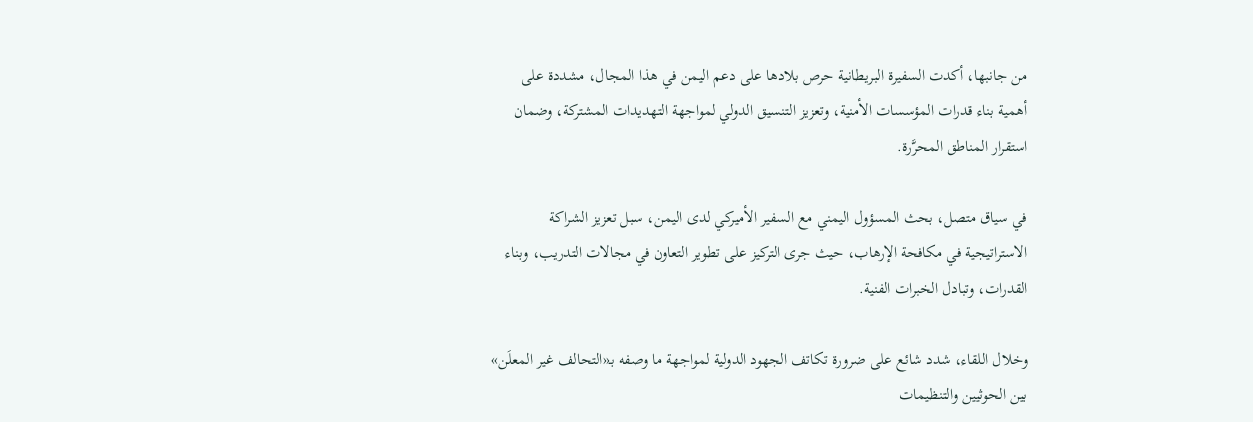من جانبها، أكدت السفيرة البريطانية حرص بلادها على دعم اليمن في هذا المجال، مشددة على أهمية بناء قدرات المؤسسات الأمنية، وتعزيز التنسيق الدولي لمواجهة التهديدات المشتركة، وضمان استقرار المناطق المحرَّرة.

في سياق متصل، بحث المسؤول اليمني مع السفير الأميركي لدى اليمن، سبل تعزيز الشراكة الاستراتيجية في مكافحة الإرهاب، حيث جرى التركيز على تطوير التعاون في مجالات التدريب، وبناء القدرات، وتبادل الخبرات الفنية.

وخلال اللقاء، شدد شائع على ضرورة تكاتف الجهود الدولية لمواجهة ما وصفه بـ«التحالف غير المعلَن» بين الحوثيين والتنظيمات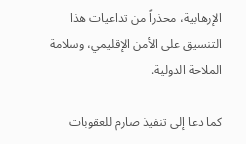الإرهابية، محذراً من تداعيات هذا التنسيق على الأمن الإقليمي، وسلامة الملاحة الدولية.

كما دعا إلى تنفيذ صارم للعقوبات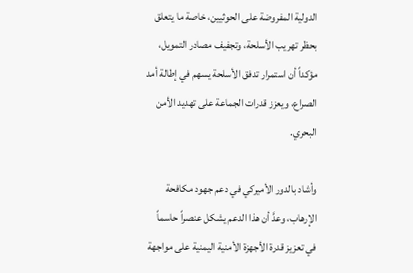الدولية المفروضة على الحوثيين، خاصة ما يتعلق بحظر تهريب الأسلحة، وتجفيف مصادر التمويل، مؤكداً أن استمرار تدفق الأسلحة يسهم في إطالة أمد الصراع، ويعزز قدرات الجماعة على تهديد الأمن البحري.

وأشاد بالدور الأميركي في دعم جهود مكافحة الإرهاب، وعدَّ أن هذا الدعم يشكل عنصراً حاسماً في تعزيز قدرة الأجهزة الأمنية اليمنية على مواجهة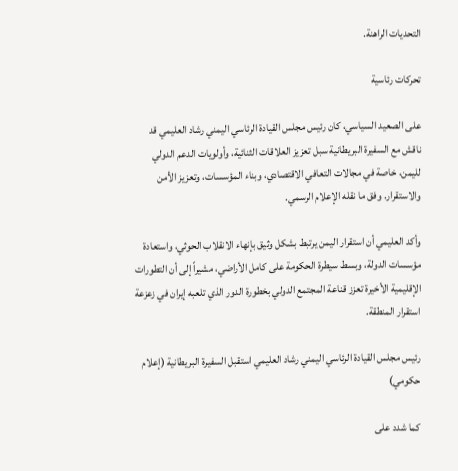التحديات الراهنة.

تحركات رئاسية

على الصعيد السياسي، كان رئيس مجلس القيادة الرئاسي اليمني رشاد العليمي قد ناقش مع السفيرة البريطانية سبل تعزيز العلاقات الثنائية، وأولويات الدعم الدولي لليمن، خاصة في مجالات التعافي الاقتصادي، وبناء المؤسسات، وتعزيز الأمن والاستقرار. وفق ما نقله الإعلام الرسمي.

وأكد العليمي أن استقرار اليمن يرتبط بشكل وثيق بإنهاء الانقلاب الحوثي، واستعادة مؤسسات الدولة، وبسط سيطرة الحكومة على كامل الأراضي، مشيراً إلى أن التطورات الإقليمية الأخيرة تعزز قناعة المجتمع الدولي بخطورة الدور الذي تلعبه إيران في زعزعة استقرار المنطقة.

رئيس مجلس القيادة الرئاسي اليمني رشاد العليمي استقبل السفيرة البريطانية (إعلام حكومي)

كما شدد على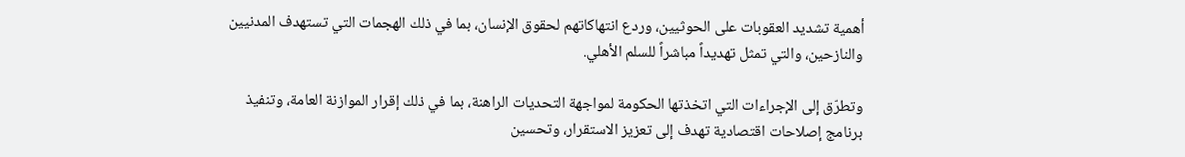أهمية تشديد العقوبات على الحوثيين، وردع انتهاكاتهم لحقوق الإنسان، بما في ذلك الهجمات التي تستهدف المدنيين والنازحين، والتي تمثل تهديداً مباشراً للسلم الأهلي.

وتطرّق إلى الإجراءات التي اتخذتها الحكومة لمواجهة التحديات الراهنة، بما في ذلك إقرار الموازنة العامة، وتنفيذ برنامج إصلاحات اقتصادية تهدف إلى تعزيز الاستقرار، وتحسين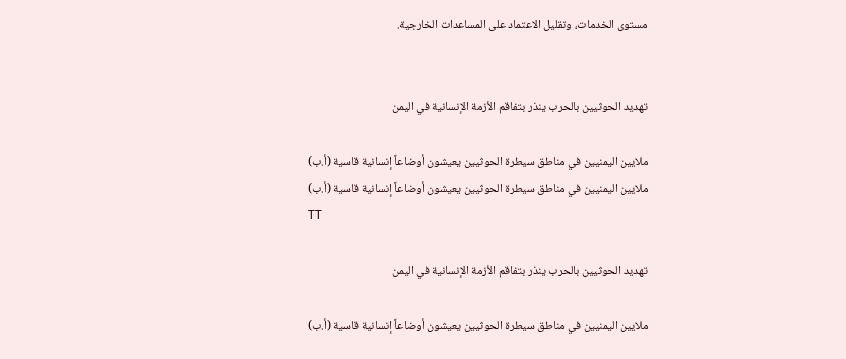مستوى الخدمات، وتقليل الاعتماد على المساعدات الخارجية.


تهديد الحوثيين بالحرب ينذر بتفاقم الأزمة الإنسانية في اليمن

ملايين اليمنيين في مناطق سيطرة الحوثيين يعيشون أوضاعاً إنسانية قاسية (أ.ب)
ملايين اليمنيين في مناطق سيطرة الحوثيين يعيشون أوضاعاً إنسانية قاسية (أ.ب)
TT

تهديد الحوثيين بالحرب ينذر بتفاقم الأزمة الإنسانية في اليمن

ملايين اليمنيين في مناطق سيطرة الحوثيين يعيشون أوضاعاً إنسانية قاسية (أ.ب)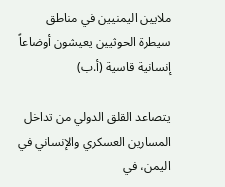ملايين اليمنيين في مناطق سيطرة الحوثيين يعيشون أوضاعاً إنسانية قاسية (أ.ب)

يتصاعد القلق الدولي من تداخل المسارين العسكري والإنساني في اليمن، في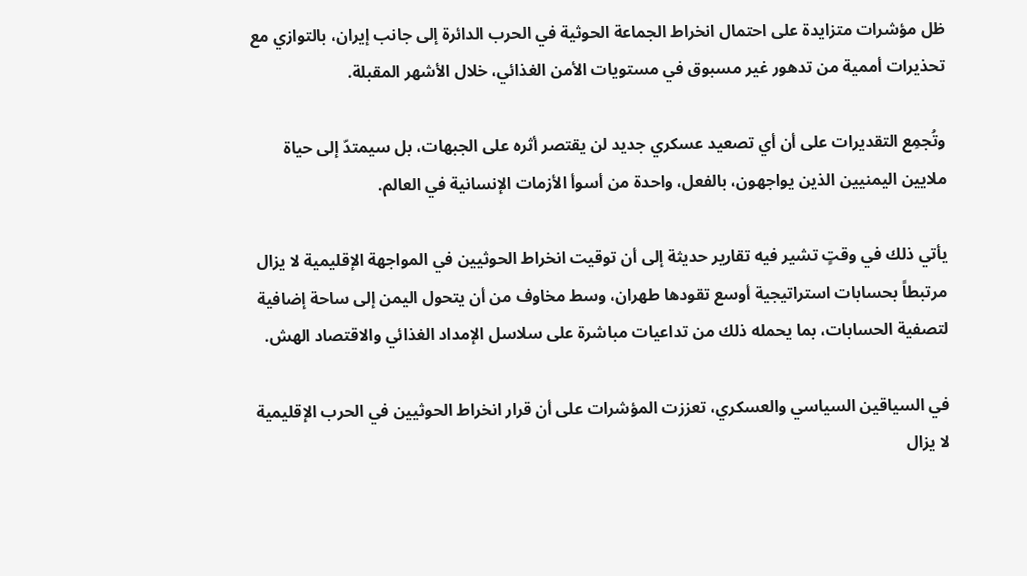ظل مؤشرات متزايدة على احتمال انخراط الجماعة الحوثية في الحرب الدائرة إلى جانب إيران، بالتوازي مع تحذيرات أممية من تدهور غير مسبوق في مستويات الأمن الغذائي، خلال الأشهر المقبلة.

وتُجمِع التقديرات على أن أي تصعيد عسكري جديد لن يقتصر أثره على الجبهات، بل سيمتدّ إلى حياة ملايين اليمنيين الذين يواجهون، بالفعل، واحدة من أسوأ الأزمات الإنسانية في العالم.

يأتي ذلك في وقتٍ تشير فيه تقارير حديثة إلى أن توقيت انخراط الحوثيين في المواجهة الإقليمية لا يزال مرتبطاً بحسابات استراتيجية أوسع تقودها طهران، وسط مخاوف من أن يتحول اليمن إلى ساحة إضافية لتصفية الحسابات، بما يحمله ذلك من تداعيات مباشرة على سلاسل الإمداد الغذائي والاقتصاد الهش.

في السياقين السياسي والعسكري، تعززت المؤشرات على أن قرار انخراط الحوثيين في الحرب الإقليمية لا يزال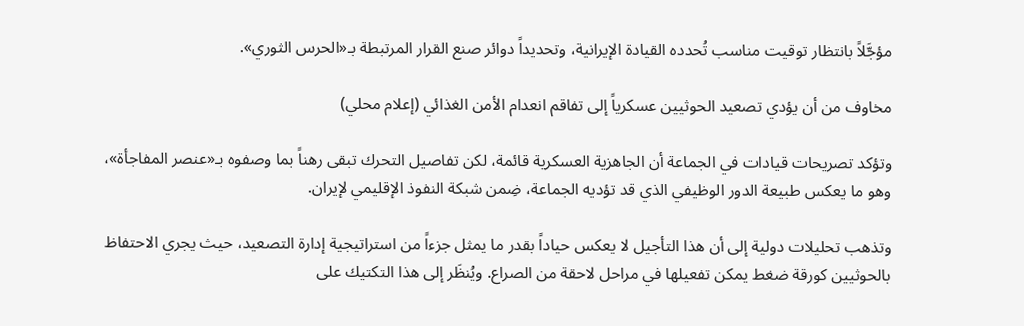مؤجَّلاً بانتظار توقيت مناسب تُحدده القيادة الإيرانية، وتحديداً دوائر صنع القرار المرتبطة بـ«الحرس الثوري».

مخاوف من أن يؤدي تصعيد الحوثيين عسكرياً إلى تفاقم انعدام الأمن الغذائي (إعلام محلي)

وتؤكد تصريحات قيادات في الجماعة أن الجاهزية العسكرية قائمة، لكن تفاصيل التحرك تبقى رهناً بما وصفوه بـ«عنصر المفاجأة»، وهو ما يعكس طبيعة الدور الوظيفي الذي قد تؤديه الجماعة، ضِمن شبكة النفوذ الإقليمي لإيران.

وتذهب تحليلات دولية إلى أن هذا التأجيل لا يعكس حياداً بقدر ما يمثل جزءاً من استراتيجية إدارة التصعيد، حيث يجري الاحتفاظ بالحوثيين كورقة ضغط يمكن تفعيلها في مراحل لاحقة من الصراع. ويُنظَر إلى هذا التكتيك على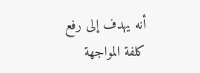أنه يهدف إلى رفع كلفة المواجهة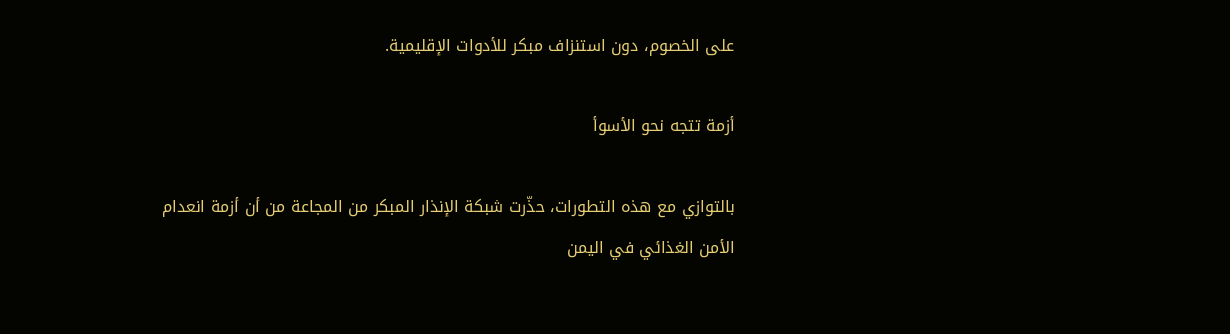على الخصوم، دون استنزاف مبكر للأدوات الإقليمية.

أزمة تتجه نحو الأسوأ

بالتوازي مع هذه التطورات، حذّرت شبكة الإنذار المبكر من المجاعة من أن أزمة انعدام الأمن الغذائي في اليمن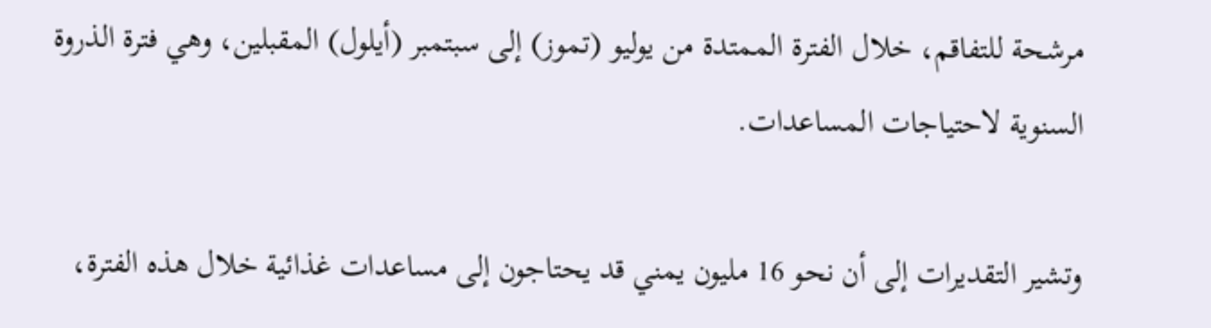مرشحة للتفاقم، خلال الفترة الممتدة من يوليو (تموز) إلى سبتمبر (أيلول) المقبلين، وهي فترة الذروة السنوية لاحتياجات المساعدات.

وتشير التقديرات إلى أن نحو 16 مليون يمني قد يحتاجون إلى مساعدات غذائية خلال هذه الفترة،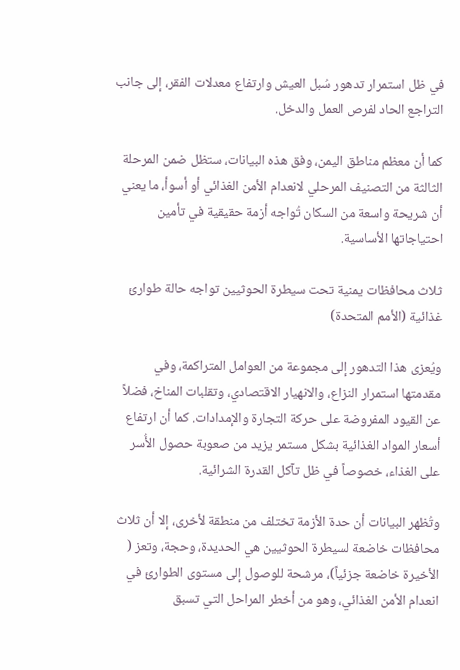في ظل استمرار تدهور سُبل العيش وارتفاع معدلات الفقر، إلى جانب التراجع الحاد لفرص العمل والدخل.

كما أن معظم مناطق اليمن، وفق هذه البيانات، ستظل ضمن المرحلة الثالثة من التصنيف المرحلي لانعدام الأمن الغذائي أو أسوأ، ما يعني أن شريحة واسعة من السكان تُواجه أزمة حقيقية في تأمين احتياجاتها الأساسية.

ثلاث محافظات يمنية تحت سيطرة الحوثيين تواجه حالة طوارئ غذائية (الأمم المتحدة)

ويُعزى هذا التدهور إلى مجموعة من العوامل المتراكمة، وفي مقدمتها استمرار النزاع، والانهيار الاقتصادي، وتقلبات المناخ، فضلاً عن القيود المفروضة على حركة التجارة والإمدادات. كما أن ارتفاع أسعار المواد الغذائية بشكل مستمر يزيد من صعوبة حصول الأُسر على الغذاء، خصوصاً في ظل تآكل القدرة الشرائية.

وتُظهر البيانات أن حدة الأزمة تختلف من منطقة لأخرى، إلا أن ثلاث محافظات خاضعة لسيطرة الحوثيين هي الحديدة، وحجة، وتعز ( الأخيرة خاضعة جزئياً)، مرشحة للوصول إلى مستوى الطوارئ في انعدام الأمن الغذائي، وهو من أخطر المراحل التي تسبق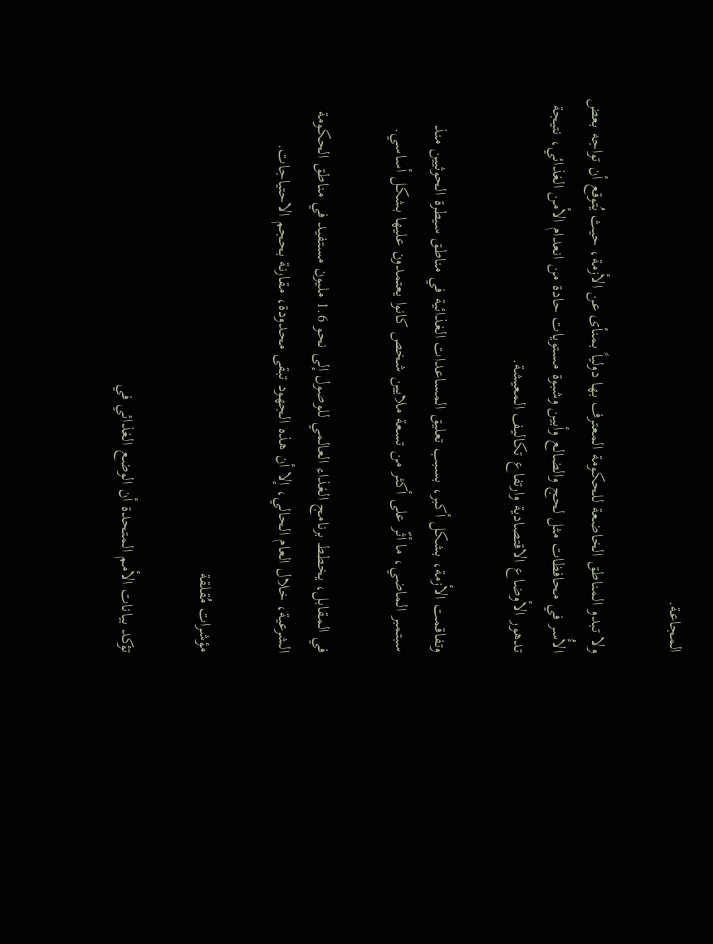المجاعة.

ولا تبدو المناطق الخاضعة للحكومة المعترف بها دولياً بمنأى عن الأزمة، حيث يُتوقع أن تواجه بعض الأُسر في محافظات مثل لحج والضالع وأبين وشبوة مستويات حادة من انعدام الأمن الغذائي، نتيجة تدهور الأوضاع الاقتصادية وارتفاع تكاليف المعيشة.

وتفاقمت الأزمة، بشكل أكبر، بسبب تعليق المساعدات الغذائية في مناطق سيطرة الحوثيين منذ سبتمبر الماضي، ما أثّر على أكثر من تسعة ملايين شخص كانوا يعتمدون عليها بشكل أساسي.

في المقابل، يخطط برنامج الغذاء العالمي للوصول إلى نحو 1.6 مليون مستفيد في مناطق الحكومة الشرعية، خلال العام الحالي، إلا أن هذه الجهود تبقى محدودة، مقارنة بحجم الاحتياجات.

مؤشرات مُقلقة

تؤكد بيانات الأمم المتحدة أن الوضع الغذائي في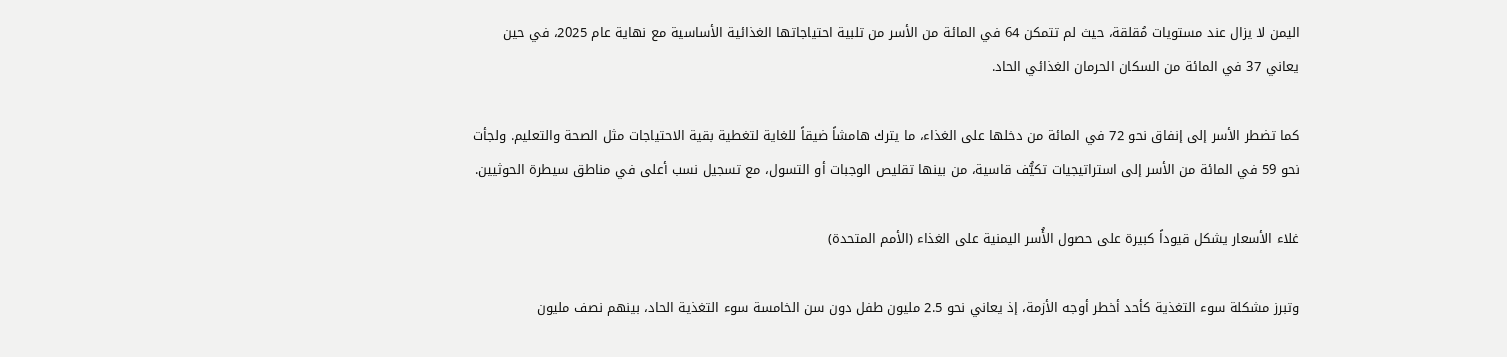اليمن لا يزال عند مستويات مُقلقة، حيث لم تتمكن 64 في المائة من الأسر من تلبية احتياجاتها الغذائية الأساسية مع نهاية عام 2025، في حين يعاني 37 في المائة من السكان الحرمان الغذائي الحاد.

كما تضطر الأسر إلى إنفاق نحو 72 في المائة من دخلها على الغذاء، ما يترك هامشاً ضيقاً للغاية لتغطية بقية الاحتياجات مثل الصحة والتعليم. ولجأت نحو 59 في المائة من الأسر إلى استراتيجيات تكيُّف قاسية، من بينها تقليص الوجبات أو التسول، مع تسجيل نسب أعلى في مناطق سيطرة الحوثيين.

غلاء الأسعار يشكل قيوداً كبيرة على حصول الأُسر اليمنية على الغذاء (الأمم المتحدة)

وتبرز مشكلة سوء التغذية كأحد أخطر أوجه الأزمة، إذ يعاني نحو 2.5 مليون طفل دون سن الخامسة سوء التغذية الحاد، بينهم نصف مليون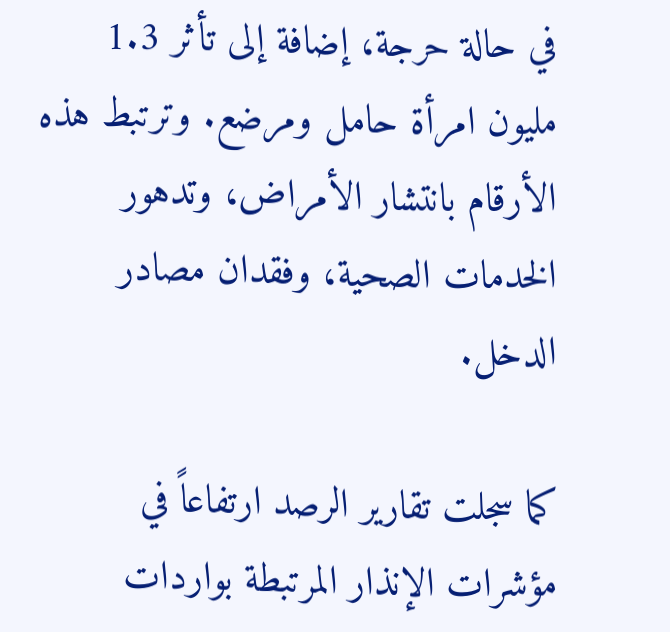في حالة حرجة، إضافة إلى تأثر 1.3 مليون امرأة حامل ومرضع. وترتبط هذه الأرقام بانتشار الأمراض، وتدهور الخدمات الصحية، وفقدان مصادر الدخل.

كما سجلت تقارير الرصد ارتفاعاً في مؤشرات الإنذار المرتبطة بواردات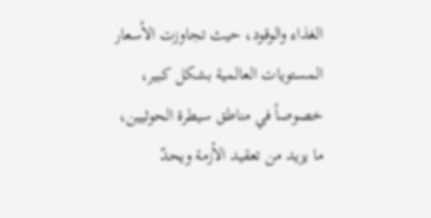الغذاء والوقود، حيث تجاوزت الأسعار المستويات العالمية بشكل كبير، خصوصاً في مناطق سيطرة الحوثيين، ما يزيد من تعقيد الأزمة ويحدّ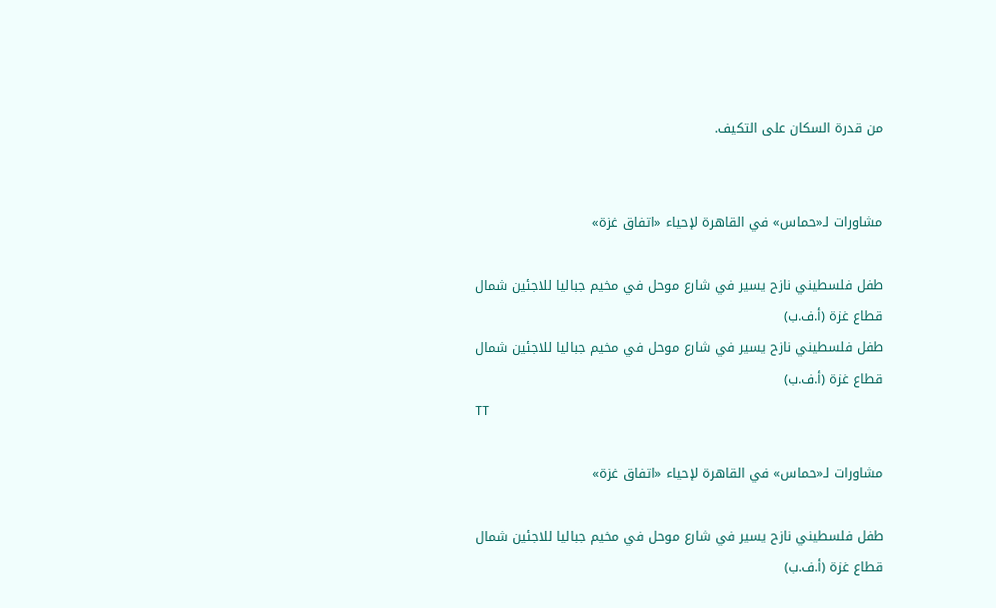من قدرة السكان على التكيف.


مشاورات لـ«حماس» في القاهرة لإحياء «اتفاق غزة»

طفل فلسطيني نازح يسير في شارع موحل في مخيم جباليا للاجئين شمال قطاع غزة (أ.ف.ب)
طفل فلسطيني نازح يسير في شارع موحل في مخيم جباليا للاجئين شمال قطاع غزة (أ.ف.ب)
TT

مشاورات لـ«حماس» في القاهرة لإحياء «اتفاق غزة»

طفل فلسطيني نازح يسير في شارع موحل في مخيم جباليا للاجئين شمال قطاع غزة (أ.ف.ب)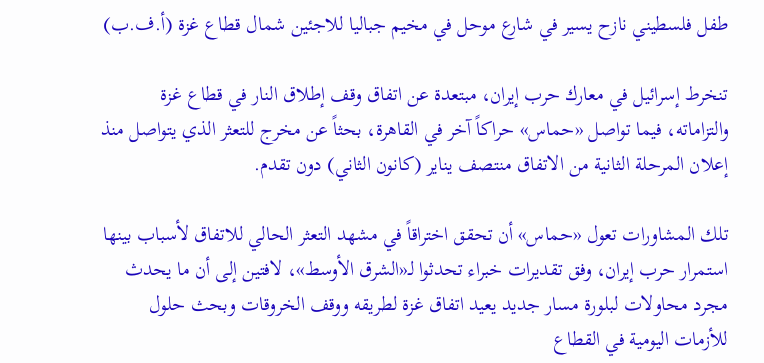طفل فلسطيني نازح يسير في شارع موحل في مخيم جباليا للاجئين شمال قطاع غزة (أ.ف.ب)

تنخرط إسرائيل في معارك حرب إيران، مبتعدة عن اتفاق وقف إطلاق النار في قطاع غزة والتزاماته، فيما تواصل «حماس» حراكاً آخر في القاهرة، بحثاً عن مخرج للتعثر الذي يتواصل منذ إعلان المرحلة الثانية من الاتفاق منتصف يناير (كانون الثاني) دون تقدم.

تلك المشاورات تعول «حماس» أن تحقق اختراقاً في مشهد التعثر الحالي للاتفاق لأسباب بينها استمرار حرب إيران، وفق تقديرات خبراء تحدثوا لـ«الشرق الأوسط»، لافتين إلى أن ما يحدث مجرد محاولات لبلورة مسار جديد يعيد اتفاق غزة لطريقه ووقف الخروقات وبحث حلول للأزمات اليومية في القطاع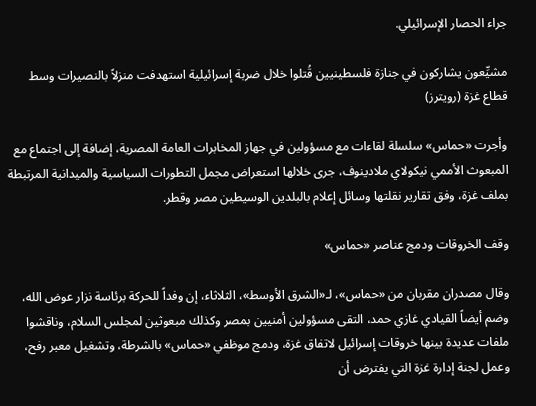جراء الحصار الإسرائيلي.

مشيِّعون يشاركون في جنازة فلسطينيين قُتلوا خلال ضربة إسرائيلية استهدفت منزلاً بالنصيرات وسط قطاع غزة (رويترز)

وأجرت «حماس» سلسلة لقاءات مع مسؤولين في جهاز المخابرات العامة المصرية، إضافة إلى اجتماع مع المبعوث الأممي نيكولاي ملادينوف، جرى خلالها استعراض مجمل التطورات السياسية والميدانية المرتبطة بملف غزة، وفق تقارير نقلتها وسائل إعلام بالبلدين الوسيطين مصر وقطر.

وقف الخروقات ودمج عناصر «حماس»

وقال مصدران مقربان من «حماس»، لـ«الشرق الأوسط»، الثلاثاء، إن وفداً للحركة برئاسة نزار عوض الله، وضم أيضاً القيادي غازي حمد، التقى مسؤولين أمنيين بمصر وكذلك مبعوثين لمجلس السلام، وناقشوا ملفات عديدة بينها خروقات إسرائيل لاتفاق غزة، ودمج موظفي «حماس» بالشرطة، وتشغيل معبر رفح، وعمل لجنة إدارة غزة التي يفترض أن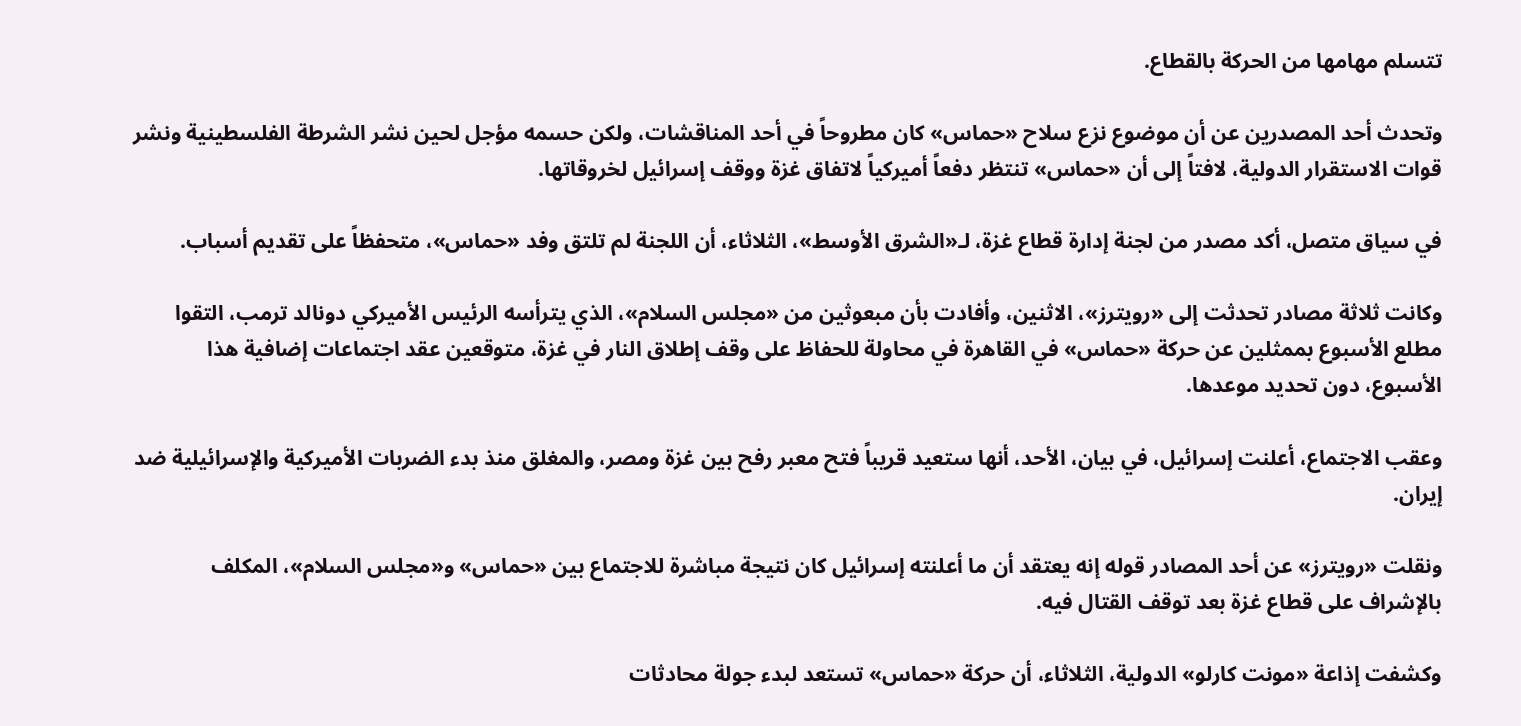تتسلم مهامها من الحركة بالقطاع.

وتحدث أحد المصدرين عن أن موضوع نزع سلاح «حماس» كان مطروحاً في أحد المناقشات، ولكن حسمه مؤجل لحين نشر الشرطة الفلسطينية ونشر قوات الاستقرار الدولية، لافتاً إلى أن «حماس» تنتظر دفعاً أميركياً لاتفاق غزة ووقف إسرائيل لخروقاتها.

في سياق متصل، أكد مصدر من لجنة إدارة قطاع غزة، لـ«الشرق الأوسط»، الثلاثاء، أن اللجنة لم تلتق وفد «حماس»، متحفظاً على تقديم أسباب.

وكانت ثلاثة مصادر تحدثت إلى «رويترز»، الاثنين، وأفادت بأن مبعوثين من «مجلس السلام»، الذي يترأسه الرئيس الأميركي دونالد ترمب، التقوا مطلع الأسبوع ‌بممثلين عن حركة «حماس» في القاهرة في محاولة للحفاظ على وقف إطلاق النار في غزة، متوقعين عقد اجتماعات إضافية هذا الأسبوع، دون تحديد موعدها.

وعقب الاجتماع، أعلنت إسرائيل، في بيان، الأحد، أنها ستعيد قريباً فتح معبر رفح بين غزة ومصر، والمغلق منذ بدء الضربات الأميركية والإسرائيلية ضد إيران.

ونقلت «رويترز» عن أحد المصادر قوله إنه يعتقد أن ما أعلنته إسرائيل كان نتيجة مباشرة للاجتماع بين «حماس» و«مجلس السلام»، المكلف بالإشراف على قطاع غزة بعد توقف القتال فيه.

وكشفت إذاعة «مونت كارلو» الدولية، الثلاثاء، أن حركة «حماس» تستعد لبدء جولة محادثات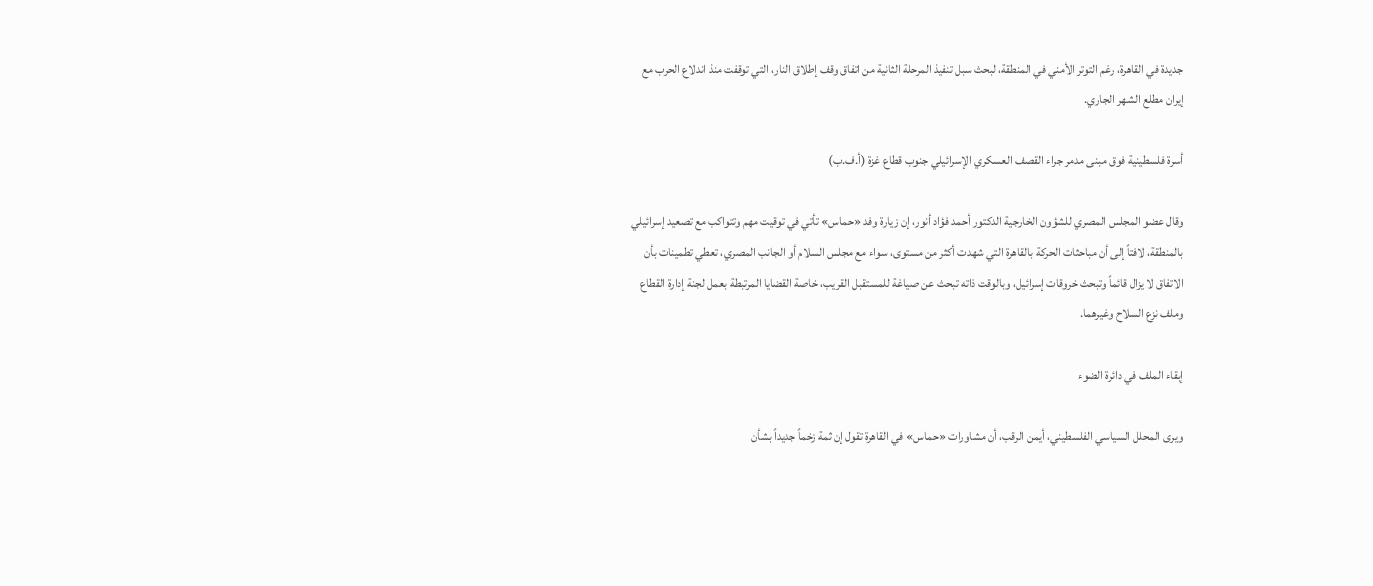جديدة في القاهرة، رغم التوتر الأمني في المنطقة، لبحث سبل تنفيذ المرحلة الثانية من اتفاق وقف إطلاق النار، التي توقفت منذ اندلاع الحرب مع إيران مطلع الشهر الجاري.

أسرة فلسطينية فوق مبنى مدمر جراء القصف العسكري الإسرائيلي جنوب قطاع غزة (أ.ف.ب)

وقال عضو المجلس المصري للشؤون الخارجية الدكتور أحمد فؤاد أنور، إن زيارة وفد «حماس» تأتي في توقيت مهم وتتواكب مع تصعيد إسرائيلي بالمنطقة، لافتاً إلى أن مباحثات الحركة بالقاهرة التي شهدت أكثر من مستوى، سواء مع مجلس السلام أو الجانب المصري، تعطي تطمينات بأن الاتفاق لا يزال قائماً وتبحث خروقات إسرائيل، وبالوقت ذاته تبحث عن صياغة للمستقبل القريب، خاصة القضايا المرتبطة بعمل لجنة إدارة القطاع وملف نزع السلاح وغيرهما.

إبقاء الملف في دائرة الضوء

ويرى المحلل السياسي الفلسطيني، أيمن الرقب، أن مشاورات «حماس» في القاهرة تقول إن ثمة زخماً جديداً بشأن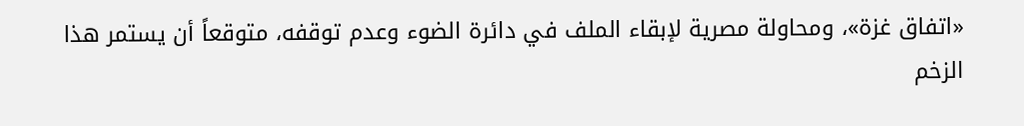«اتفاق غزة»، ومحاولة مصرية لإبقاء الملف في دائرة الضوء وعدم توقفه، متوقعاً أن يستمر هذا الزخم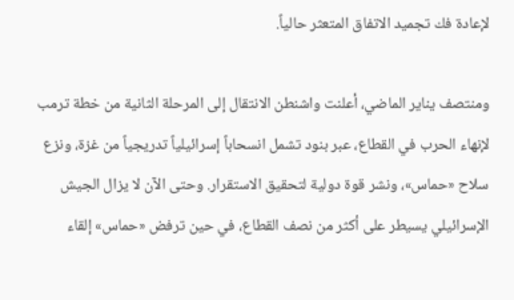لإعادة فك تجميد الاتفاق المتعثر حالياً.

ومنتصف يناير الماضي، أعلنت واشنطن الانتقال إلى المرحلة الثانية من خطة ترمب لإنهاء الحرب في القطاع، عبر بنود تشمل انسحاباً إسرائيلياً تدريجياً من غزة، ونزع سلاح «حماس»، ونشر قوة دولية لتحقيق الاستقرار. وحتى الآن لا يزال الجيش الإسرائيلي يسيطر على أكثر من نصف القطاع، في حين ترفض «حماس» إلقاء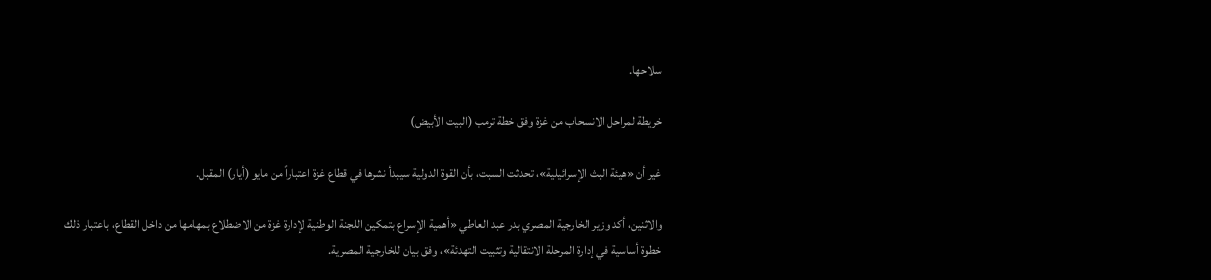سلاحها.

خريطة لمراحل الانسحاب من غزة وفق خطة ترمب (البيت الأبيض)

غير أن «هيئة البث الإسرائيلية»، تحدثت السبت، بأن القوة الدولية سيبدأ نشرها في قطاع غزة اعتباراً من مايو (أيار) المقبل.

والاثنين، أكد وزير الخارجية المصري بدر عبد العاطي «أهمية الإسراع بتمكين اللجنة الوطنية لإدارة غزة من الاضطلاع بمهامها من داخل القطاع، باعتبار ذلك خطوة أساسية في إدارة المرحلة الانتقالية وتثبيت التهدئة»، وفق بيان للخارجية المصرية.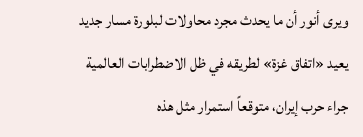ويرى أنور أن ما يحدث مجرد محاولات لبلورة مسار جديد يعيد «اتفاق غزة» لطريقه في ظل الاضطرابات العالمية جراء حرب إيران، متوقعاً استمرار مثل هذه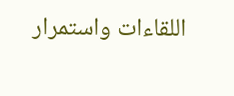اللقاءات واستمرار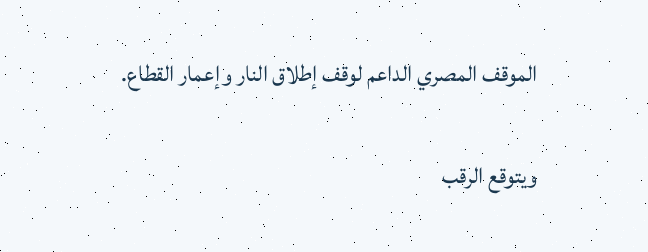الموقف المصري الداعم لوقف إطلاق النار وإعمار القطاع.

ويتوقع الرقب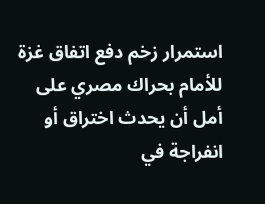استمرار زخم دفع اتفاق غزة للأمام بحراك مصري على أمل أن يحدث اختراق أو انفراجة في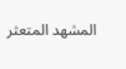المشهد المتعثر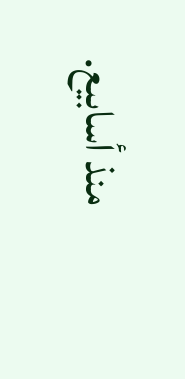منذ أسابيع.